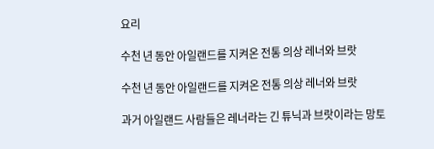요리

수천 년 동안 아일랜드를 지켜온 전통 의상 레너와 브랏

수천 년 동안 아일랜드를 지켜온 전통 의상 레너와 브랏

과거 아일랜드 사람들은 레너라는 긴 튜닉과 브랏이라는 망토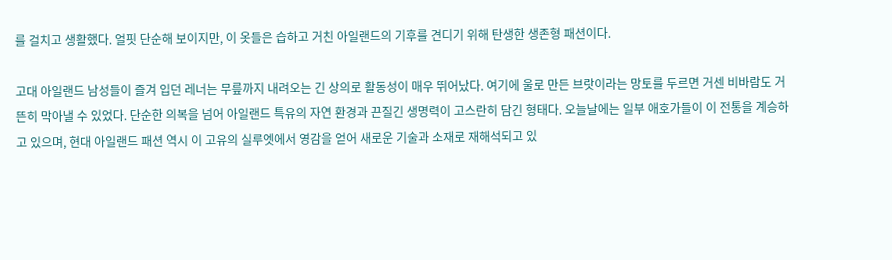를 걸치고 생활했다. 얼핏 단순해 보이지만, 이 옷들은 습하고 거친 아일랜드의 기후를 견디기 위해 탄생한 생존형 패션이다.

고대 아일랜드 남성들이 즐겨 입던 레너는 무릎까지 내려오는 긴 상의로 활동성이 매우 뛰어났다. 여기에 울로 만든 브랏이라는 망토를 두르면 거센 비바람도 거뜬히 막아낼 수 있었다. 단순한 의복을 넘어 아일랜드 특유의 자연 환경과 끈질긴 생명력이 고스란히 담긴 형태다. 오늘날에는 일부 애호가들이 이 전통을 계승하고 있으며, 현대 아일랜드 패션 역시 이 고유의 실루엣에서 영감을 얻어 새로운 기술과 소재로 재해석되고 있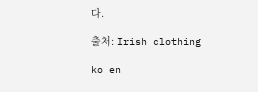다.

출처: Irish clothing

ko en